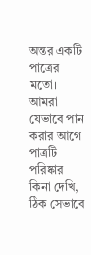অন্তর একটি পাত্রের মতো। আমরা যেভাবে পান করার আগে পাত্রটি পরিষ্কার কিনা দেখি, ঠিক সেভাবে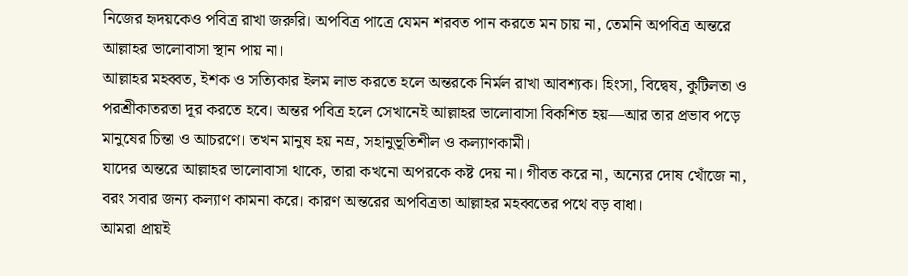নিজের হৃদয়কেও পবিত্র রাখা জরুরি। অপবিত্র পাত্রে যেমন শরবত পান করতে মন চায় না, তেমনি অপবিত্র অন্তরে আল্লাহর ভালোবাসা স্থান পায় না।
আল্লাহর মহব্বত, ইশক ও সত্যিকার ইলম লাভ করতে হলে অন্তরকে নির্মল রাখা আবশ্যক। হিংসা, বিদ্বেষ, কুটিলতা ও পরশ্রীকাতরতা দূর করতে হবে। অন্তর পবিত্র হলে সেখানেই আল্লাহর ভালোবাসা বিকশিত হয়—আর তার প্রভাব পড়ে মানুষের চিন্তা ও আচরণে। তখন মানুষ হয় নম্র, সহানুভূতিশীল ও কল্যাণকামী।
যাদের অন্তরে আল্লাহর ভালোবাসা থাকে, তারা কখনো অপরকে কষ্ট দেয় না। গীবত করে না, অন্যের দোষ খোঁজে না, বরং সবার জন্য কল্যাণ কামনা করে। কারণ অন্তরের অপবিত্রতা আল্লাহর মহব্বতের পথে বড় বাধা।
আমরা প্রায়ই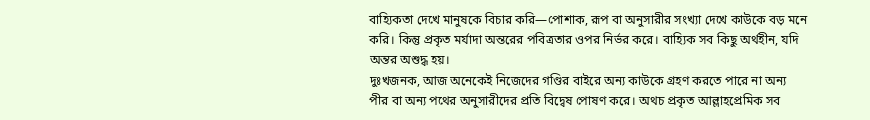বাহ্যিকতা দেখে মানুষকে বিচার করি—পোশাক, রূপ বা অনুসারীর সংখ্যা দেখে কাউকে বড় মনে করি। কিন্তু প্রকৃত মর্যাদা অন্তরের পবিত্রতার ওপর নির্ভর করে। বাহ্যিক সব কিছু অর্থহীন, যদি অন্তর অশুদ্ধ হয়।
দুঃখজনক, আজ অনেকেই নিজেদের গণ্ডির বাইরে অন্য কাউকে গ্রহণ করতে পারে না অন্য পীর বা অন্য পথের অনুসারীদের প্রতি বিদ্বেষ পোষণ করে। অথচ প্রকৃত আল্লাহপ্রেমিক সব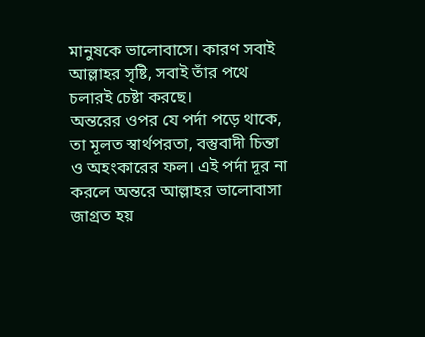মানুষকে ভালোবাসে। কারণ সবাই আল্লাহর সৃষ্টি, সবাই তাঁর পথে চলারই চেষ্টা করছে।
অন্তরের ওপর যে পর্দা পড়ে থাকে, তা মূলত স্বার্থপরতা, বস্তুবাদী চিন্তা ও অহংকারের ফল। এই পর্দা দূর না করলে অন্তরে আল্লাহর ভালোবাসা জাগ্রত হয়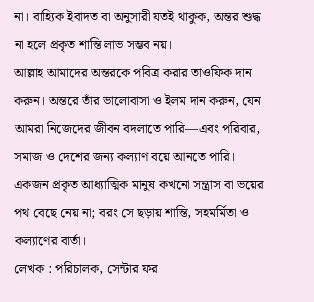না। বাহ্যিক ইবাদত বা অনুসারী যতই থাকুক, অন্তর শুদ্ধ না হলে প্রকৃত শান্তি লাভ সম্ভব নয়।
আল্লাহ আমাদের অন্তরকে পবিত্র করার তাওফিক দান করুন। অন্তরে তাঁর ভালোবাসা ও ইলম দান করুন, যেন আমরা নিজেদের জীবন বদলাতে পারি—এবং পরিবার, সমাজ ও দেশের জন্য কল্যাণ বয়ে আনতে পারি।
একজন প্রকৃত আধ্যাত্মিক মানুষ কখনো সন্ত্রাস বা ভয়ের পথ বেছে নেয় না; বরং সে ছড়ায় শান্তি, সহমর্মিতা ও কল্যাণের বার্তা।
লেখক : পরিচালক, সেন্টার ফর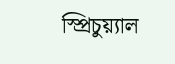স্প্রিচুয়্যাল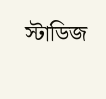স্টাডিজ